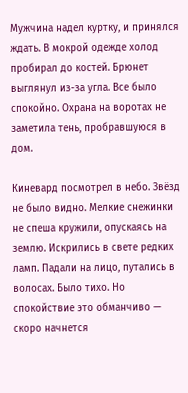Мужчина надел куртку, и принялся ждать. В мокрой одежде холод пробирал до костей. Брюнет выглянул из-за угла. Все было спокойно. Охрана на воротах не заметила тень, пробравшуюся в дом.

Киневард посмотрел в небо. Звёзд не было видно. Мелкие снежинки не спеша кружили, опускаясь на землю. Искрились в свете редких ламп. Падали на лицо, путались в волосах. Было тихо. Но спокойствие это обманчиво — скоро начнется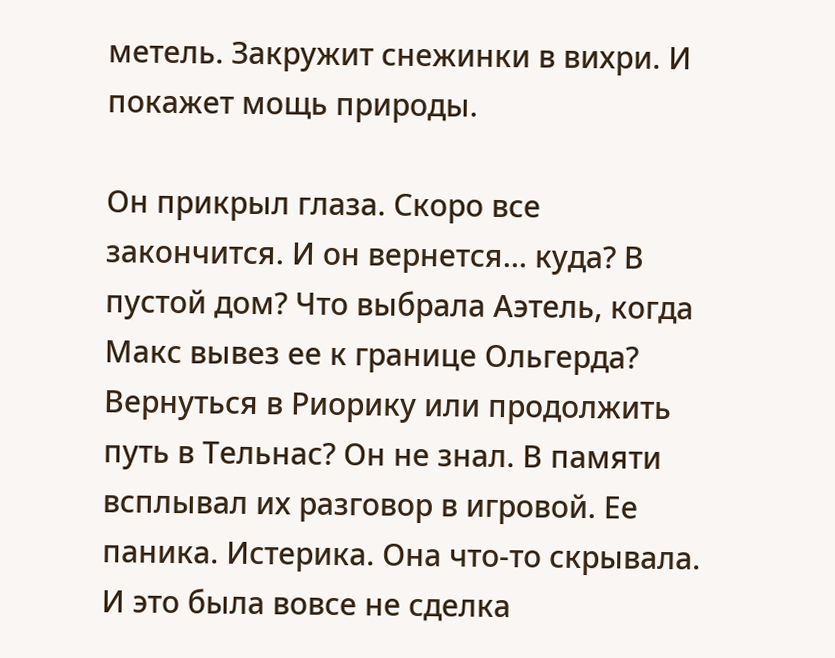метель. Закружит снежинки в вихри. И покажет мощь природы.

Он прикрыл глаза. Скоро все закончится. И он вернется… куда? В пустой дом? Что выбрала Аэтель, когда Макс вывез ее к границе Ольгерда? Вернуться в Риорику или продолжить путь в Тельнас? Он не знал. В памяти всплывал их разговор в игровой. Ее паника. Истерика. Она что-то скрывала. И это была вовсе не сделка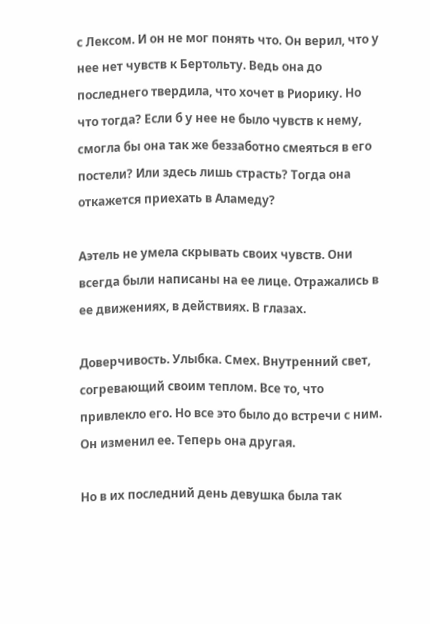с Лексом. И он не мог понять что. Он верил, что у нее нет чувств к Бертольту. Ведь она до последнего твердила, что хочет в Риорику. Но что тогда? Если б у нее не было чувств к нему, смогла бы она так же беззаботно смеяться в его постели? Или здесь лишь страсть? Тогда она откажется приехать в Аламеду?

Аэтель не умела скрывать своих чувств. Они всегда были написаны на ее лице. Отражались в ее движениях, в действиях. В глазах.

Доверчивость. Улыбка. Смех. Внутренний свет, согревающий своим теплом. Все то, что привлекло его. Но все это было до встречи с ним. Он изменил ее. Теперь она другая.

Но в их последний день девушка была так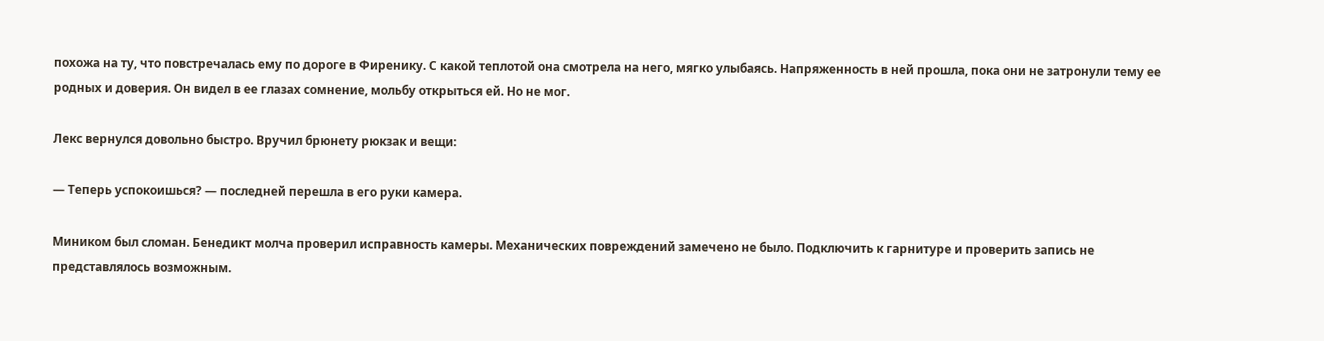похожа на ту, что повстречалась ему по дороге в Фиренику. С какой теплотой она смотрела на него, мягко улыбаясь. Напряженность в ней прошла, пока они не затронули тему ее родных и доверия. Он видел в ее глазах сомнение, мольбу открыться ей. Но не мог.

Лекс вернулся довольно быстро. Вручил брюнету рюкзак и вещи:

— Теперь успокоишься? — последней перешла в его руки камера.

Миником был сломан. Бенедикт молча проверил исправность камеры. Механических повреждений замечено не было. Подключить к гарнитуре и проверить запись не представлялось возможным.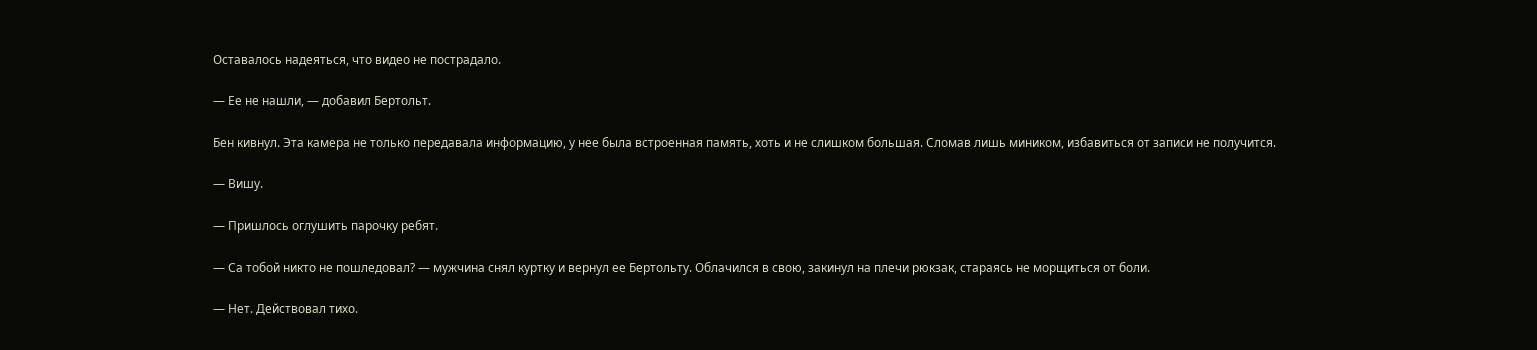Оставалось надеяться, что видео не пострадало.

— Ее не нашли, — добавил Бертольт.

Бен кивнул. Эта камера не только передавала информацию, у нее была встроенная память, хоть и не слишком большая. Сломав лишь миником, избавиться от записи не получится.

— Вишу.

— Пришлось оглушить парочку ребят.

— Са тобой никто не пошледовал? — мужчина снял куртку и вернул ее Бертольту. Облачился в свою, закинул на плечи рюкзак, стараясь не морщиться от боли.

— Нет. Действовал тихо.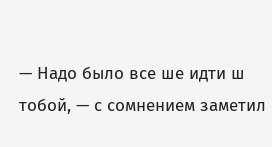— Надо было все ше идти ш тобой, — с сомнением заметил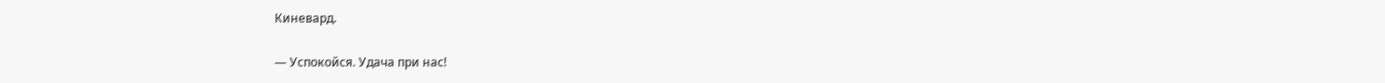Киневард.

— Успокойся. Удача при нас!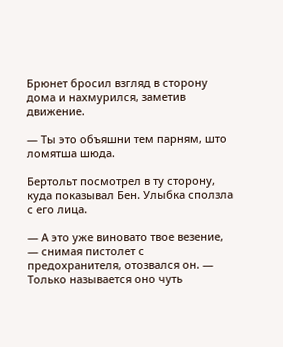Брюнет бросил взгляд в сторону дома и нахмурился, заметив движение.

— Ты это объяшни тем парням, што ломятша шюда.

Бертольт посмотрел в ту сторону, куда показывал Бен. Улыбка сползла с его лица.

— А это уже виновато твое везение, — снимая пистолет с предохранителя, отозвался он. — Только называется оно чуть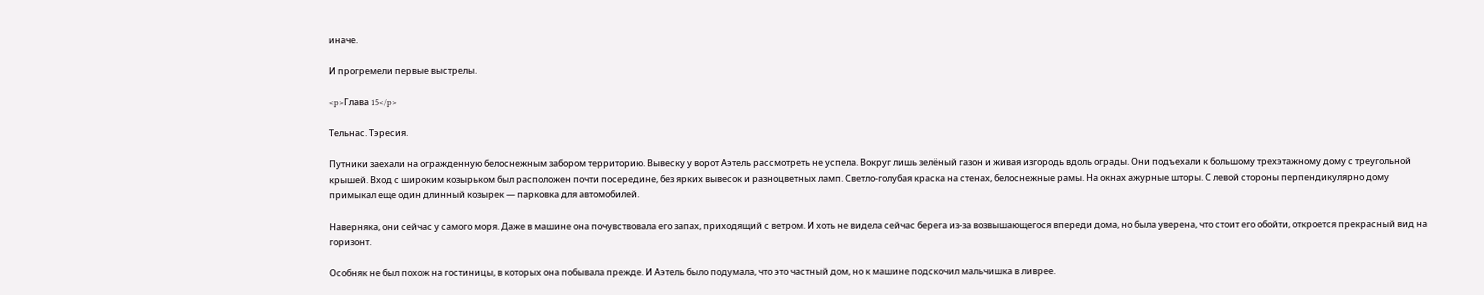иначе.

И прогремели первые выстрелы.

<p>Глава 15</p>

Тельнас. Тэресия.

Путники заехали на огражденную белоснежным забором территорию. Вывеску у ворот Аэтель рассмотреть не успела. Вокруг лишь зелёный газон и живая изгородь вдоль ограды. Они подъехали к большому трехэтажному дому с треугольной крышей. Вход с широким козырьком был расположен почти посередине, без ярких вывесок и разноцветных ламп. Светло-голубая краска на стенах, белоснежные рамы. На окнах ажурные шторы. С левой стороны перпендикулярно дому примыкал еще один длинный козырек — парковка для автомобилей.

Наверняка, они сейчас у самого моря. Даже в машине она почувствовала его запах, приходящий с ветром. И хоть не видела сейчас берега из-за возвышающегося впереди дома, но была уверена, что стоит его обойти, откроется прекрасный вид на горизонт.

Особняк не был похож на гостиницы, в которых она побывала прежде. И Аэтель было подумала, что это частный дом, но к машине подскочил мальчишка в ливрее.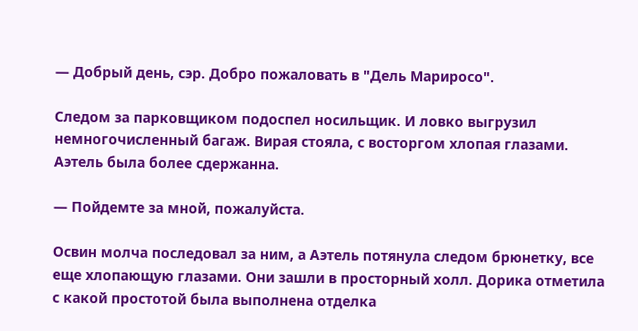— Добрый день, сэр. Добро пожаловать в "Дель Мариросо".

Следом за парковщиком подоспел носильщик. И ловко выгрузил немногочисленный багаж. Вирая стояла, с восторгом хлопая глазами. Аэтель была более сдержанна.

— Пойдемте за мной, пожалуйста.

Освин молча последовал за ним, а Аэтель потянула следом брюнетку, все еще хлопающую глазами. Они зашли в просторный холл. Дорика отметила с какой простотой была выполнена отделка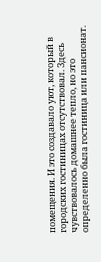помещения. И это создавало уют, который в городских гостиницах отсутствовал. Здесь чувствовалось домашнее тепло, но это определенно была гостиница или пансионат.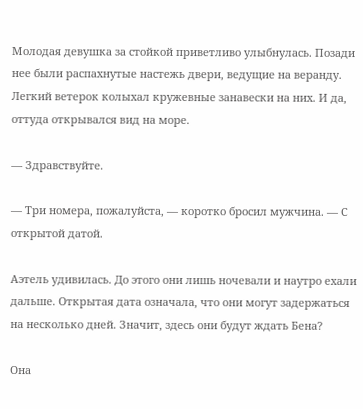Молодая девушка за стойкой приветливо улыбнулась. Позади нее были распахнутые настежь двери, ведущие на веранду. Легкий ветерок колыхал кружевные занавески на них. И да, оттуда открывался вид на море.

— Здравствуйте.

— Три номера, пожалуйста, — коротко бросил мужчина. — С открытой датой.

Аэтель удивилась. До этого они лишь ночевали и наутро ехали дальше. Открытая дата означала, что они могут задержаться на несколько дней. Значит, здесь они будут ждать Бена?

Она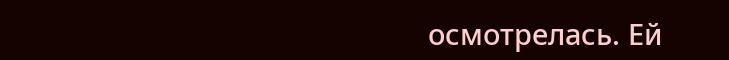осмотрелась. Ей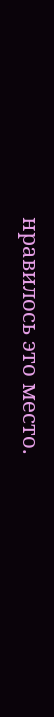нравилось это место.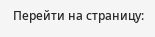Перейти на страницу: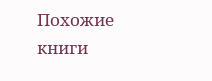Похожие книги